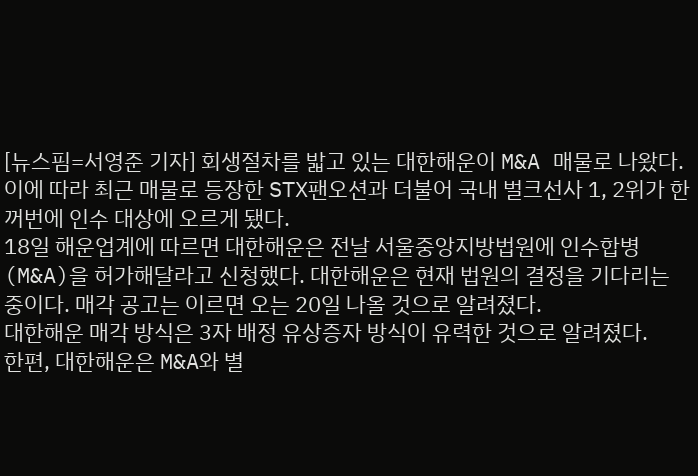[뉴스핌=서영준 기자] 회생절차를 밟고 있는 대한해운이 M&A 매물로 나왔다. 이에 따라 최근 매물로 등장한 STX팬오션과 더불어 국내 벌크선사 1, 2위가 한꺼번에 인수 대상에 오르게 됐다.
18일 해운업계에 따르면 대한해운은 전날 서울중앙지방법원에 인수합병(M&A)을 허가해달라고 신청했다. 대한해운은 현재 법원의 결정을 기다리는 중이다. 매각 공고는 이르면 오는 20일 나올 것으로 알려졌다.
대한해운 매각 방식은 3자 배정 유상증자 방식이 유력한 것으로 알려졌다.
한편, 대한해운은 M&A와 별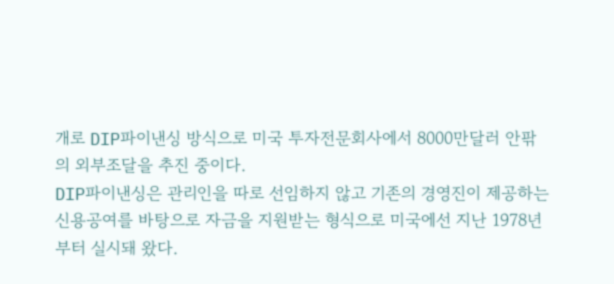개로 DIP파이낸싱 방식으로 미국 투자전문회사에서 8000만달러 안팎의 외부조달을 추진 중이다.
DIP파이낸싱은 관리인을 따로 선임하지 않고 기존의 경영진이 제공하는 신용공여를 바탕으로 자금을 지원받는 형식으로 미국에선 지난 1978년부터 실시돼 왔다.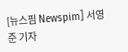[뉴스핌 Newspim] 서영준 기자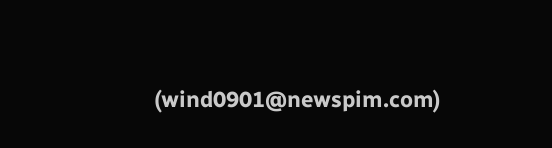(wind0901@newspim.com)